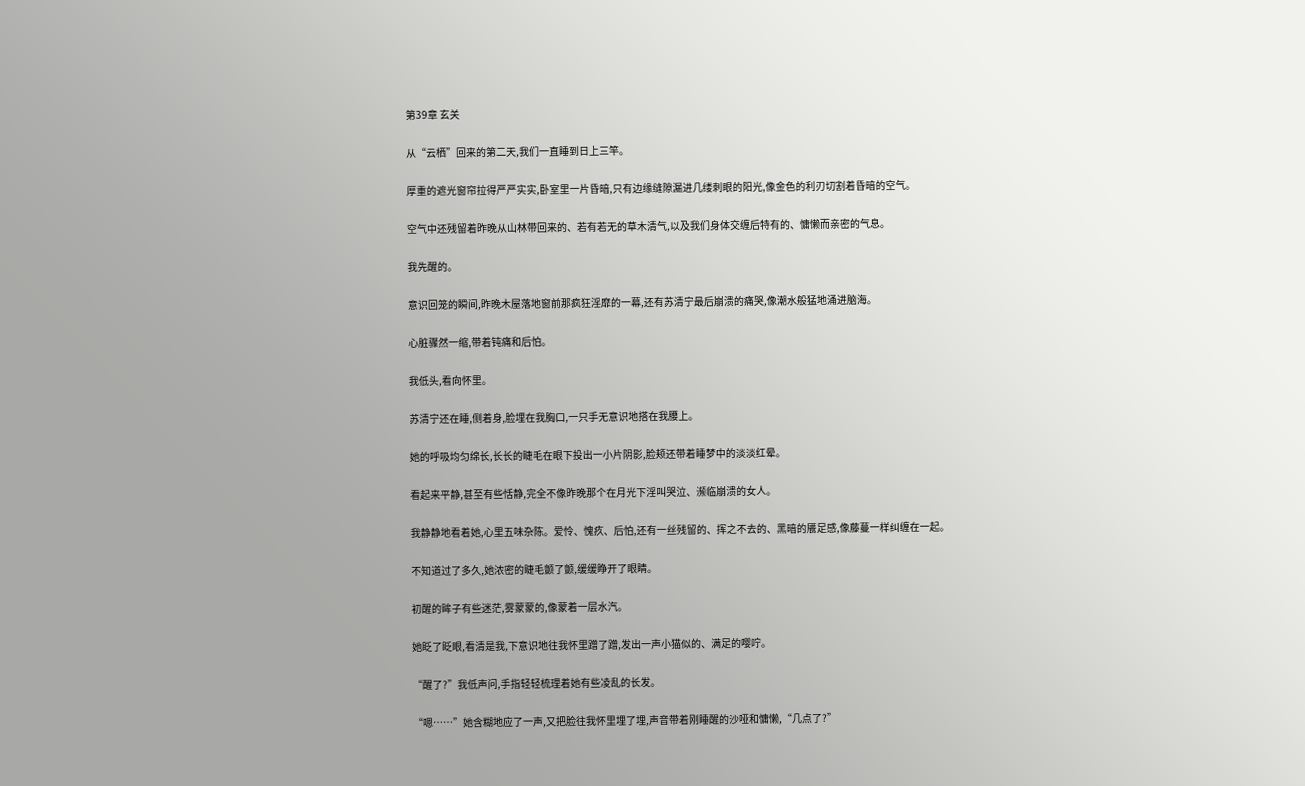第39章 玄关

从“云栖”回来的第二天,我们一直睡到日上三竿。

厚重的遮光窗帘拉得严严实实,卧室里一片昏暗,只有边缘缝隙漏进几缕刺眼的阳光,像金色的利刃切割着昏暗的空气。

空气中还残留着昨晚从山林带回来的、若有若无的草木清气,以及我们身体交缠后特有的、慵懒而亲密的气息。

我先醒的。

意识回笼的瞬间,昨晚木屋落地窗前那疯狂淫靡的一幕,还有苏清宁最后崩溃的痛哭,像潮水般猛地涌进脑海。

心脏骤然一缩,带着钝痛和后怕。

我低头,看向怀里。

苏清宁还在睡,侧着身,脸埋在我胸口,一只手无意识地搭在我腰上。

她的呼吸均匀绵长,长长的睫毛在眼下投出一小片阴影,脸颊还带着睡梦中的淡淡红晕。

看起来平静,甚至有些恬静,完全不像昨晚那个在月光下淫叫哭泣、濒临崩溃的女人。

我静静地看着她,心里五味杂陈。爱怜、愧疚、后怕,还有一丝残留的、挥之不去的、黑暗的餍足感,像藤蔓一样纠缠在一起。

不知道过了多久,她浓密的睫毛颤了颤,缓缓睁开了眼睛。

初醒的眸子有些迷茫,雾蒙蒙的,像蒙着一层水汽。

她眨了眨眼,看清是我,下意识地往我怀里蹭了蹭,发出一声小猫似的、满足的嘤咛。

“醒了?”我低声问,手指轻轻梳理着她有些凌乱的长发。

“嗯……”她含糊地应了一声,又把脸往我怀里埋了埋,声音带着刚睡醒的沙哑和慵懒,“几点了?”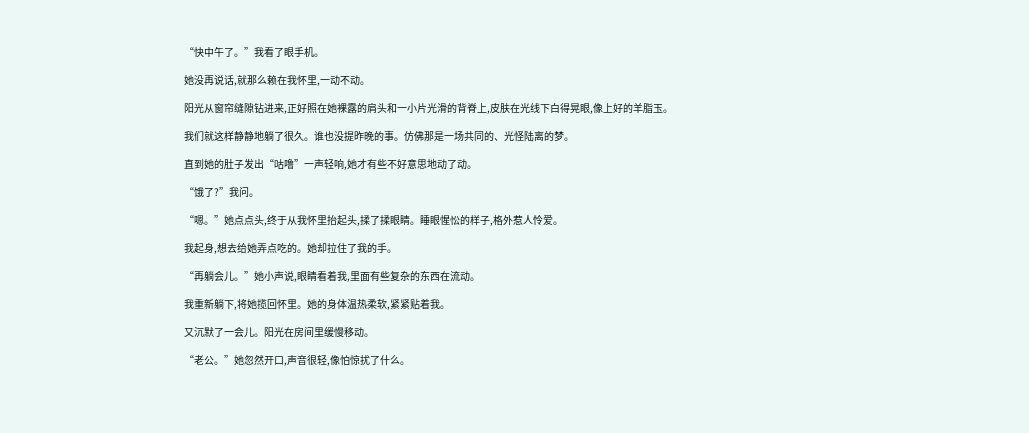“快中午了。”我看了眼手机。

她没再说话,就那么赖在我怀里,一动不动。

阳光从窗帘缝隙钻进来,正好照在她裸露的肩头和一小片光滑的背脊上,皮肤在光线下白得晃眼,像上好的羊脂玉。

我们就这样静静地躺了很久。谁也没提昨晚的事。仿佛那是一场共同的、光怪陆离的梦。

直到她的肚子发出“咕噜”一声轻响,她才有些不好意思地动了动。

“饿了?”我问。

“嗯。”她点点头,终于从我怀里抬起头,揉了揉眼睛。睡眼惺忪的样子,格外惹人怜爱。

我起身,想去给她弄点吃的。她却拉住了我的手。

“再躺会儿。”她小声说,眼睛看着我,里面有些复杂的东西在流动。

我重新躺下,将她揽回怀里。她的身体温热柔软,紧紧贴着我。

又沉默了一会儿。阳光在房间里缓慢移动。

“老公。”她忽然开口,声音很轻,像怕惊扰了什么。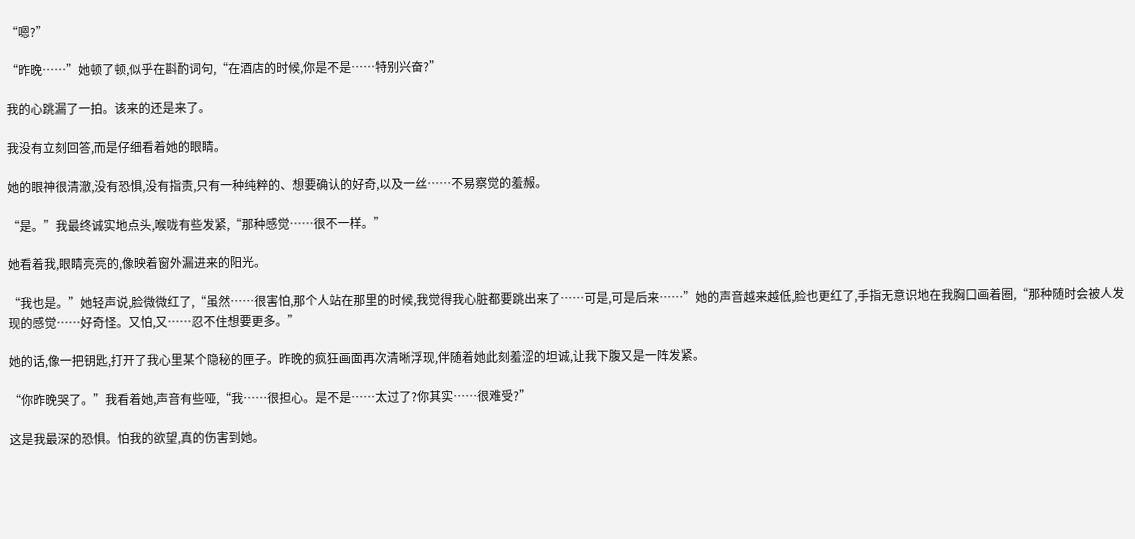“嗯?”

“昨晚……”她顿了顿,似乎在斟酌词句,“在酒店的时候,你是不是……特别兴奋?”

我的心跳漏了一拍。该来的还是来了。

我没有立刻回答,而是仔细看着她的眼睛。

她的眼神很清澈,没有恐惧,没有指责,只有一种纯粹的、想要确认的好奇,以及一丝……不易察觉的羞赧。

“是。”我最终诚实地点头,喉咙有些发紧,“那种感觉……很不一样。”

她看着我,眼睛亮亮的,像映着窗外漏进来的阳光。

“我也是。”她轻声说,脸微微红了,“虽然……很害怕,那个人站在那里的时候,我觉得我心脏都要跳出来了……可是,可是后来……”她的声音越来越低,脸也更红了,手指无意识地在我胸口画着圈,“那种随时会被人发现的感觉……好奇怪。又怕,又……忍不住想要更多。”

她的话,像一把钥匙,打开了我心里某个隐秘的匣子。昨晚的疯狂画面再次清晰浮现,伴随着她此刻羞涩的坦诚,让我下腹又是一阵发紧。

“你昨晚哭了。”我看着她,声音有些哑,“我……很担心。是不是……太过了?你其实……很难受?”

这是我最深的恐惧。怕我的欲望,真的伤害到她。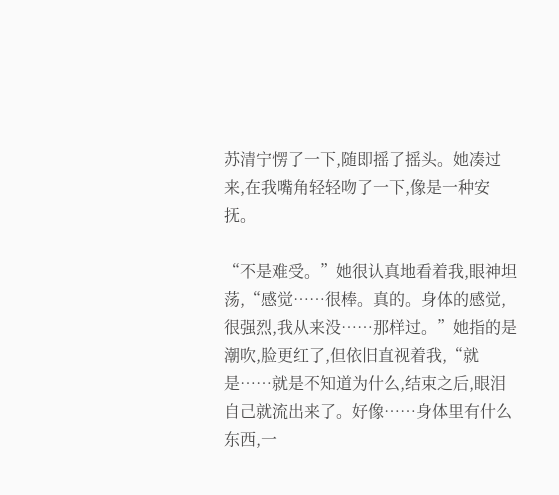苏清宁愣了一下,随即摇了摇头。她凑过来,在我嘴角轻轻吻了一下,像是一种安抚。

“不是难受。”她很认真地看着我,眼神坦荡,“感觉……很棒。真的。身体的感觉,很强烈,我从来没……那样过。”她指的是潮吹,脸更红了,但依旧直视着我,“就是……就是不知道为什么,结束之后,眼泪自己就流出来了。好像……身体里有什么东西,一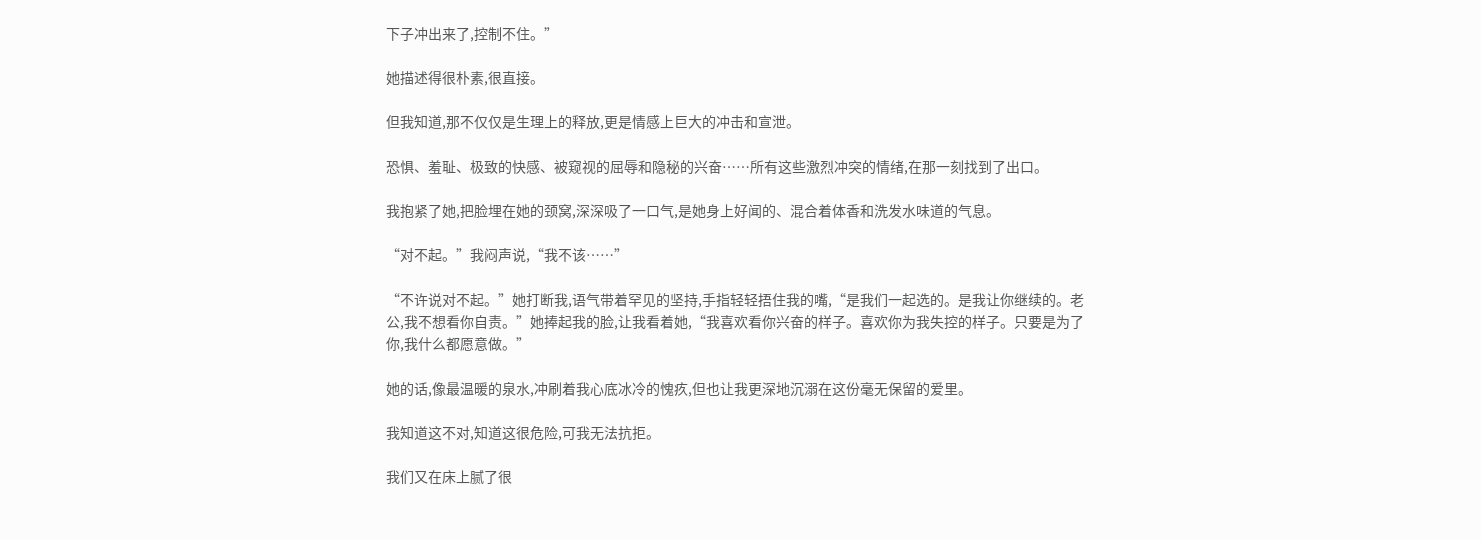下子冲出来了,控制不住。”

她描述得很朴素,很直接。

但我知道,那不仅仅是生理上的释放,更是情感上巨大的冲击和宣泄。

恐惧、羞耻、极致的快感、被窥视的屈辱和隐秘的兴奋……所有这些激烈冲突的情绪,在那一刻找到了出口。

我抱紧了她,把脸埋在她的颈窝,深深吸了一口气,是她身上好闻的、混合着体香和洗发水味道的气息。

“对不起。”我闷声说,“我不该……”

“不许说对不起。”她打断我,语气带着罕见的坚持,手指轻轻捂住我的嘴,“是我们一起选的。是我让你继续的。老公,我不想看你自责。”她捧起我的脸,让我看着她,“我喜欢看你兴奋的样子。喜欢你为我失控的样子。只要是为了你,我什么都愿意做。”

她的话,像最温暖的泉水,冲刷着我心底冰冷的愧疚,但也让我更深地沉溺在这份毫无保留的爱里。

我知道这不对,知道这很危险,可我无法抗拒。

我们又在床上腻了很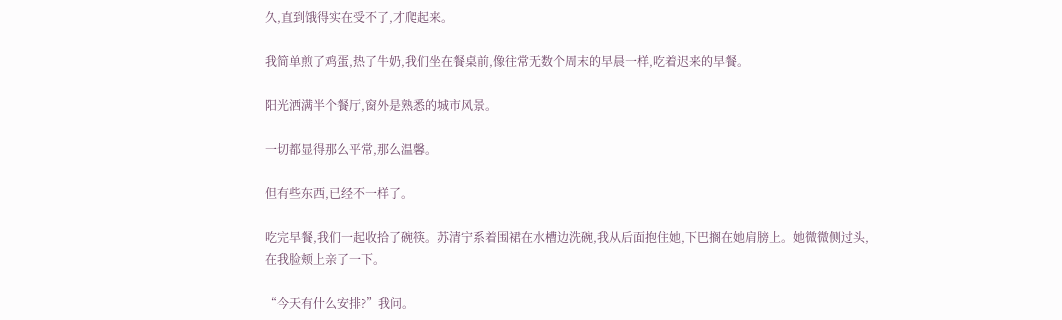久,直到饿得实在受不了,才爬起来。

我简单煎了鸡蛋,热了牛奶,我们坐在餐桌前,像往常无数个周末的早晨一样,吃着迟来的早餐。

阳光洒满半个餐厅,窗外是熟悉的城市风景。

一切都显得那么平常,那么温馨。

但有些东西,已经不一样了。

吃完早餐,我们一起收拾了碗筷。苏清宁系着围裙在水槽边洗碗,我从后面抱住她,下巴搁在她肩膀上。她微微侧过头,在我脸颊上亲了一下。

“今天有什么安排?”我问。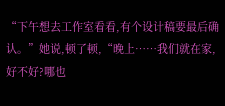“下午想去工作室看看,有个设计稿要最后确认。”她说,顿了顿,“晚上……我们就在家,好不好?哪也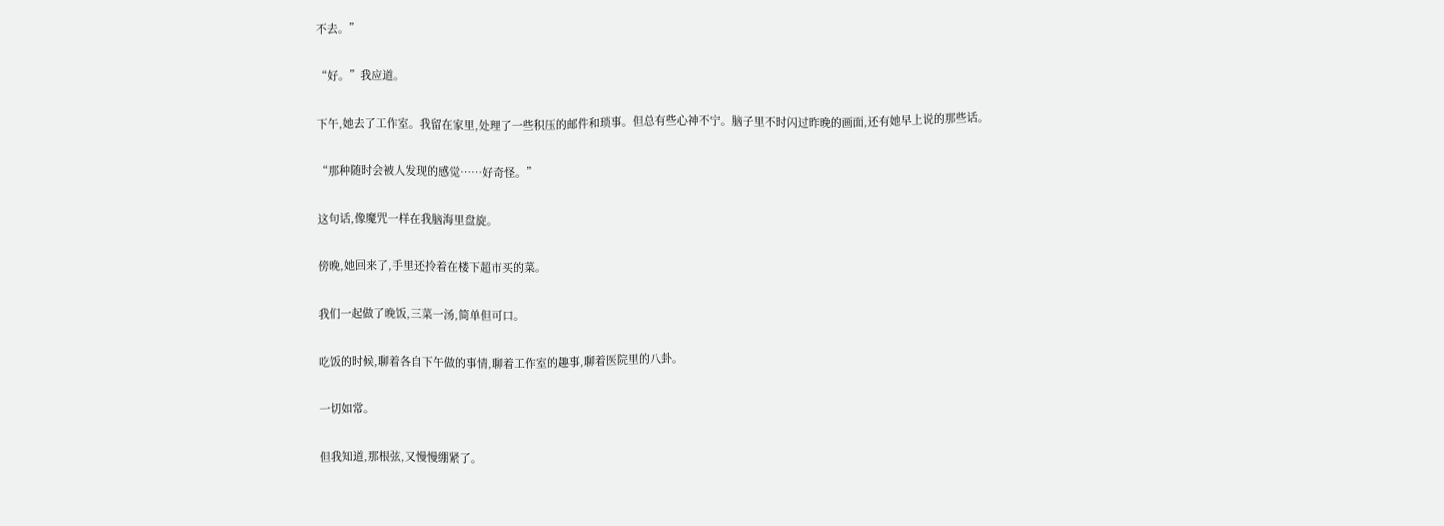不去。”

“好。”我应道。

下午,她去了工作室。我留在家里,处理了一些积压的邮件和琐事。但总有些心神不宁。脑子里不时闪过昨晚的画面,还有她早上说的那些话。

“那种随时会被人发现的感觉……好奇怪。”

这句话,像魔咒一样在我脑海里盘旋。

傍晚,她回来了,手里还拎着在楼下超市买的菜。

我们一起做了晚饭,三菜一汤,简单但可口。

吃饭的时候,聊着各自下午做的事情,聊着工作室的趣事,聊着医院里的八卦。

一切如常。

但我知道,那根弦,又慢慢绷紧了。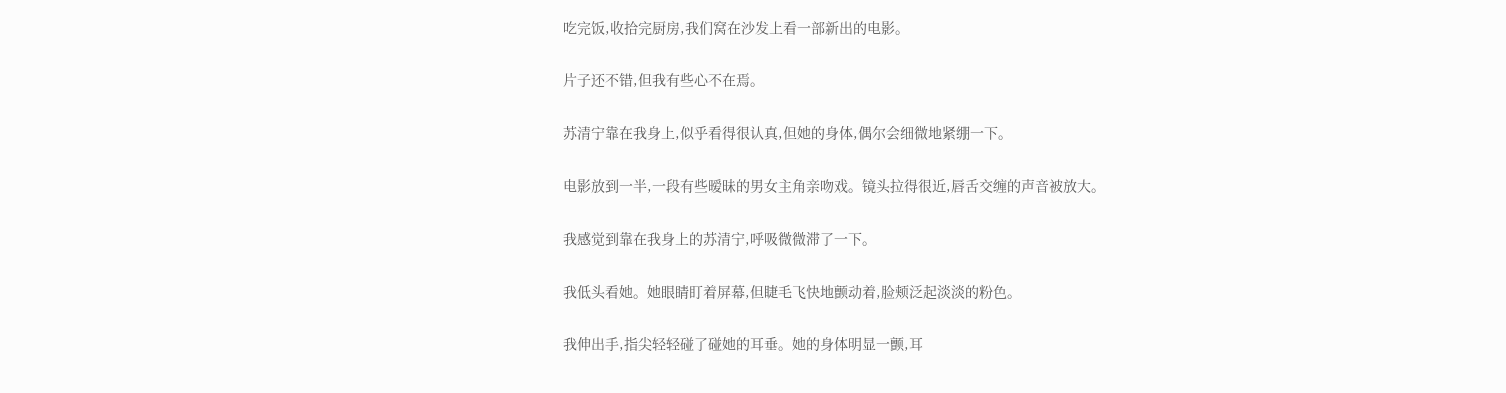吃完饭,收拾完厨房,我们窝在沙发上看一部新出的电影。

片子还不错,但我有些心不在焉。

苏清宁靠在我身上,似乎看得很认真,但她的身体,偶尔会细微地紧绷一下。

电影放到一半,一段有些暧昧的男女主角亲吻戏。镜头拉得很近,唇舌交缠的声音被放大。

我感觉到靠在我身上的苏清宁,呼吸微微滞了一下。

我低头看她。她眼睛盯着屏幕,但睫毛飞快地颤动着,脸颊泛起淡淡的粉色。

我伸出手,指尖轻轻碰了碰她的耳垂。她的身体明显一颤,耳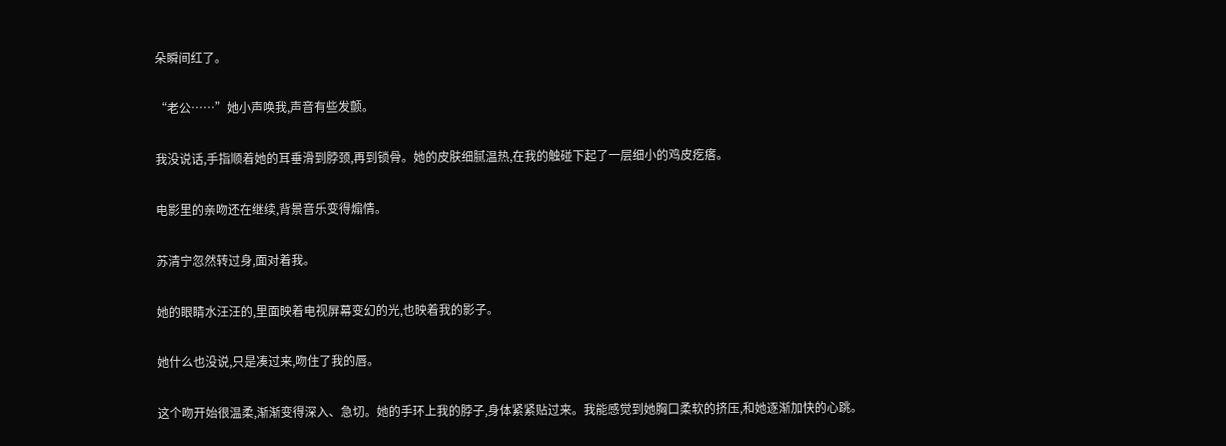朵瞬间红了。

“老公……”她小声唤我,声音有些发颤。

我没说话,手指顺着她的耳垂滑到脖颈,再到锁骨。她的皮肤细腻温热,在我的触碰下起了一层细小的鸡皮疙瘩。

电影里的亲吻还在继续,背景音乐变得煽情。

苏清宁忽然转过身,面对着我。

她的眼睛水汪汪的,里面映着电视屏幕变幻的光,也映着我的影子。

她什么也没说,只是凑过来,吻住了我的唇。

这个吻开始很温柔,渐渐变得深入、急切。她的手环上我的脖子,身体紧紧贴过来。我能感觉到她胸口柔软的挤压,和她逐渐加快的心跳。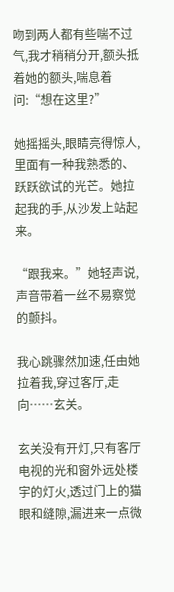吻到两人都有些喘不过气,我才稍稍分开,额头抵着她的额头,喘息着问:“想在这里?”

她摇摇头,眼睛亮得惊人,里面有一种我熟悉的、跃跃欲试的光芒。她拉起我的手,从沙发上站起来。

“跟我来。”她轻声说,声音带着一丝不易察觉的颤抖。

我心跳骤然加速,任由她拉着我,穿过客厅,走向……玄关。

玄关没有开灯,只有客厅电视的光和窗外远处楼宇的灯火,透过门上的猫眼和缝隙,漏进来一点微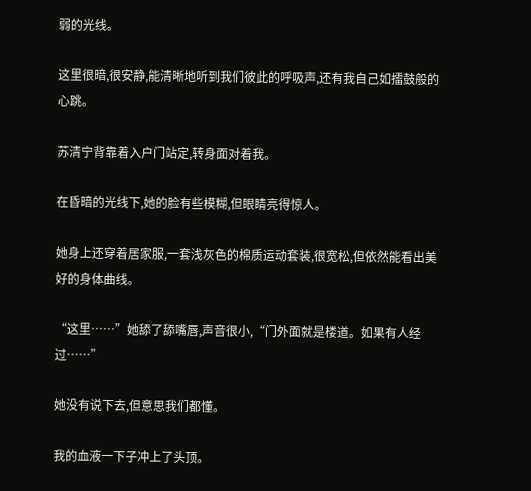弱的光线。

这里很暗,很安静,能清晰地听到我们彼此的呼吸声,还有我自己如擂鼓般的心跳。

苏清宁背靠着入户门站定,转身面对着我。

在昏暗的光线下,她的脸有些模糊,但眼睛亮得惊人。

她身上还穿着居家服,一套浅灰色的棉质运动套装,很宽松,但依然能看出美好的身体曲线。

“这里……”她舔了舔嘴唇,声音很小,“门外面就是楼道。如果有人经过……”

她没有说下去,但意思我们都懂。

我的血液一下子冲上了头顶。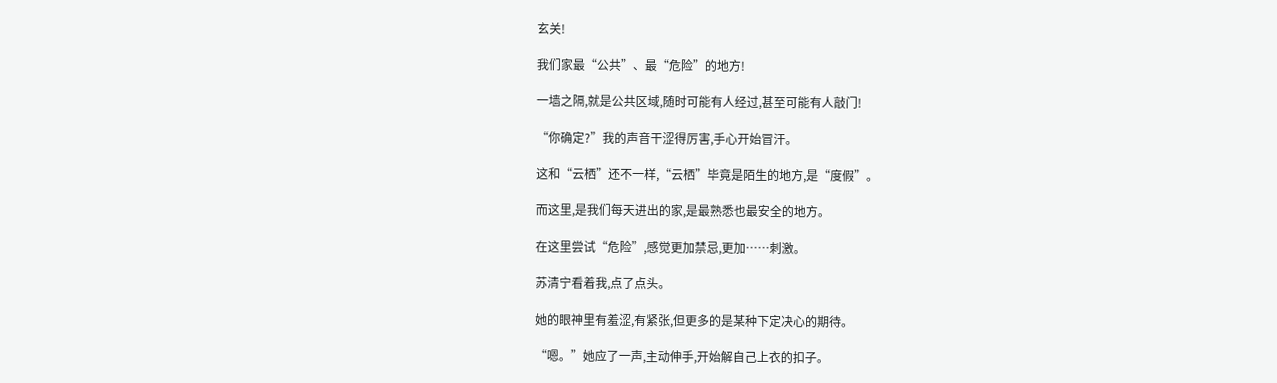玄关!

我们家最“公共”、最“危险”的地方!

一墙之隔,就是公共区域,随时可能有人经过,甚至可能有人敲门!

“你确定?”我的声音干涩得厉害,手心开始冒汗。

这和“云栖”还不一样,“云栖”毕竟是陌生的地方,是“度假”。

而这里,是我们每天进出的家,是最熟悉也最安全的地方。

在这里尝试“危险”,感觉更加禁忌,更加……刺激。

苏清宁看着我,点了点头。

她的眼神里有羞涩,有紧张,但更多的是某种下定决心的期待。

“嗯。”她应了一声,主动伸手,开始解自己上衣的扣子。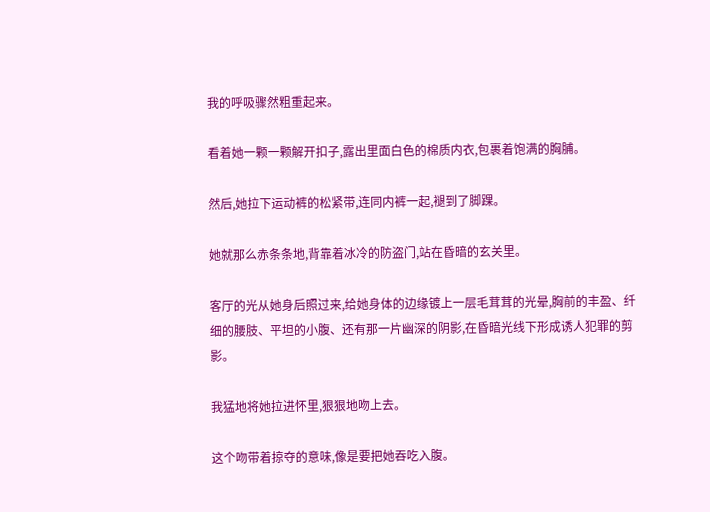我的呼吸骤然粗重起来。

看着她一颗一颗解开扣子,露出里面白色的棉质内衣,包裹着饱满的胸脯。

然后,她拉下运动裤的松紧带,连同内裤一起,褪到了脚踝。

她就那么赤条条地,背靠着冰冷的防盗门,站在昏暗的玄关里。

客厅的光从她身后照过来,给她身体的边缘镀上一层毛茸茸的光晕,胸前的丰盈、纤细的腰肢、平坦的小腹、还有那一片幽深的阴影,在昏暗光线下形成诱人犯罪的剪影。

我猛地将她拉进怀里,狠狠地吻上去。

这个吻带着掠夺的意味,像是要把她吞吃入腹。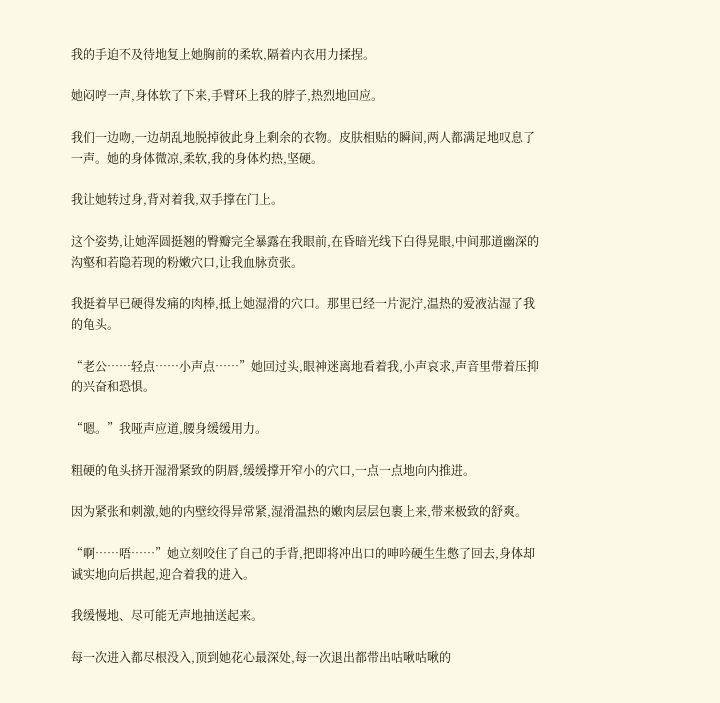我的手迫不及待地复上她胸前的柔软,隔着内衣用力揉捏。

她闷哼一声,身体软了下来,手臂环上我的脖子,热烈地回应。

我们一边吻,一边胡乱地脱掉彼此身上剩余的衣物。皮肤相贴的瞬间,两人都满足地叹息了一声。她的身体微凉,柔软,我的身体灼热,坚硬。

我让她转过身,背对着我,双手撑在门上。

这个姿势,让她浑圆挺翘的臀瓣完全暴露在我眼前,在昏暗光线下白得晃眼,中间那道幽深的沟壑和若隐若现的粉嫩穴口,让我血脉贲张。

我挺着早已硬得发痛的肉棒,抵上她湿滑的穴口。那里已经一片泥泞,温热的爱液沾湿了我的龟头。

“老公……轻点……小声点……”她回过头,眼神迷离地看着我,小声哀求,声音里带着压抑的兴奋和恐惧。

“嗯。”我哑声应道,腰身缓缓用力。

粗硬的龟头挤开湿滑紧致的阴唇,缓缓撑开窄小的穴口,一点一点地向内推进。

因为紧张和刺激,她的内壁绞得异常紧,湿滑温热的嫩肉层层包裹上来,带来极致的舒爽。

“啊……唔……”她立刻咬住了自己的手背,把即将冲出口的呻吟硬生生憋了回去,身体却诚实地向后拱起,迎合着我的进入。

我缓慢地、尽可能无声地抽送起来。

每一次进入都尽根没入,顶到她花心最深处,每一次退出都带出咕啾咕啾的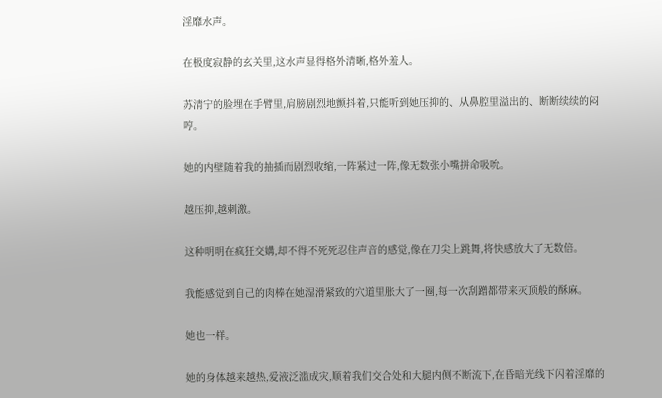淫靡水声。

在极度寂静的玄关里,这水声显得格外清晰,格外羞人。

苏清宁的脸埋在手臂里,肩膀剧烈地颤抖着,只能听到她压抑的、从鼻腔里溢出的、断断续续的闷哼。

她的内壁随着我的抽插而剧烈收缩,一阵紧过一阵,像无数张小嘴拼命吸吮。

越压抑,越刺激。

这种明明在疯狂交媾,却不得不死死忍住声音的感觉,像在刀尖上跳舞,将快感放大了无数倍。

我能感觉到自己的肉棒在她湿滑紧致的穴道里胀大了一圈,每一次刮蹭都带来灭顶般的酥麻。

她也一样。

她的身体越来越热,爱液泛滥成灾,顺着我们交合处和大腿内侧不断流下,在昏暗光线下闪着淫靡的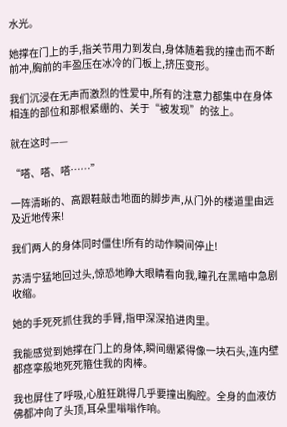水光。

她撑在门上的手,指关节用力到发白,身体随着我的撞击而不断前冲,胸前的丰盈压在冰冷的门板上,挤压变形。

我们沉浸在无声而激烈的性爱中,所有的注意力都集中在身体相连的部位和那根紧绷的、关于“被发现”的弦上。

就在这时——

“嗒、嗒、嗒……”

一阵清晰的、高跟鞋敲击地面的脚步声,从门外的楼道里由远及近地传来!

我们两人的身体同时僵住!所有的动作瞬间停止!

苏清宁猛地回过头,惊恐地睁大眼睛看向我,瞳孔在黑暗中急剧收缩。

她的手死死抓住我的手臂,指甲深深掐进肉里。

我能感觉到她撑在门上的身体,瞬间绷紧得像一块石头,连内壁都痉挛般地死死箍住我的肉棒。

我也屏住了呼吸,心脏狂跳得几乎要撞出胸腔。全身的血液仿佛都冲向了头顶,耳朵里嗡嗡作响。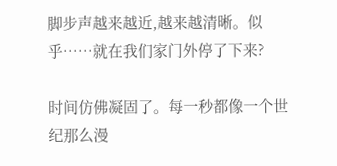脚步声越来越近,越来越清晰。似乎……就在我们家门外停了下来?

时间仿佛凝固了。每一秒都像一个世纪那么漫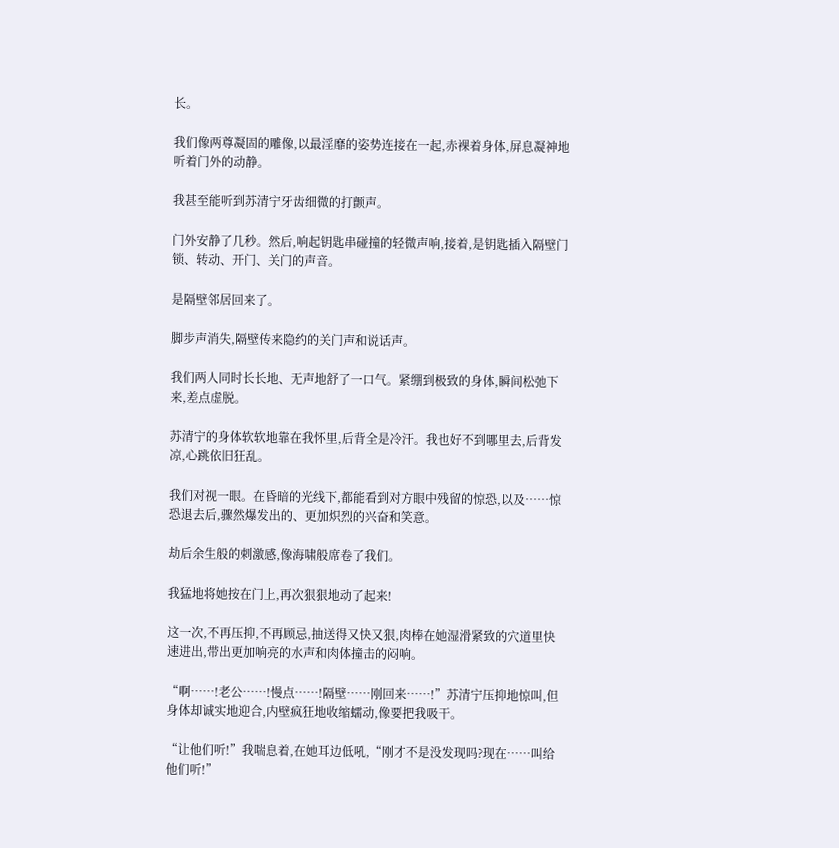长。

我们像两尊凝固的雕像,以最淫靡的姿势连接在一起,赤裸着身体,屏息凝神地听着门外的动静。

我甚至能听到苏清宁牙齿细微的打颤声。

门外安静了几秒。然后,响起钥匙串碰撞的轻微声响,接着,是钥匙插入隔壁门锁、转动、开门、关门的声音。

是隔壁邻居回来了。

脚步声消失,隔壁传来隐约的关门声和说话声。

我们两人同时长长地、无声地舒了一口气。紧绷到极致的身体,瞬间松弛下来,差点虚脱。

苏清宁的身体软软地靠在我怀里,后背全是冷汗。我也好不到哪里去,后背发凉,心跳依旧狂乱。

我们对视一眼。在昏暗的光线下,都能看到对方眼中残留的惊恐,以及……惊恐退去后,骤然爆发出的、更加炽烈的兴奋和笑意。

劫后余生般的刺激感,像海啸般席卷了我们。

我猛地将她按在门上,再次狠狠地动了起来!

这一次,不再压抑,不再顾忌,抽送得又快又狠,肉棒在她湿滑紧致的穴道里快速进出,带出更加响亮的水声和肉体撞击的闷响。

“啊……!老公……!慢点……!隔壁……刚回来……!”苏清宁压抑地惊叫,但身体却诚实地迎合,内壁疯狂地收缩蠕动,像要把我吸干。

“让他们听!”我喘息着,在她耳边低吼,“刚才不是没发现吗?现在……叫给他们听!”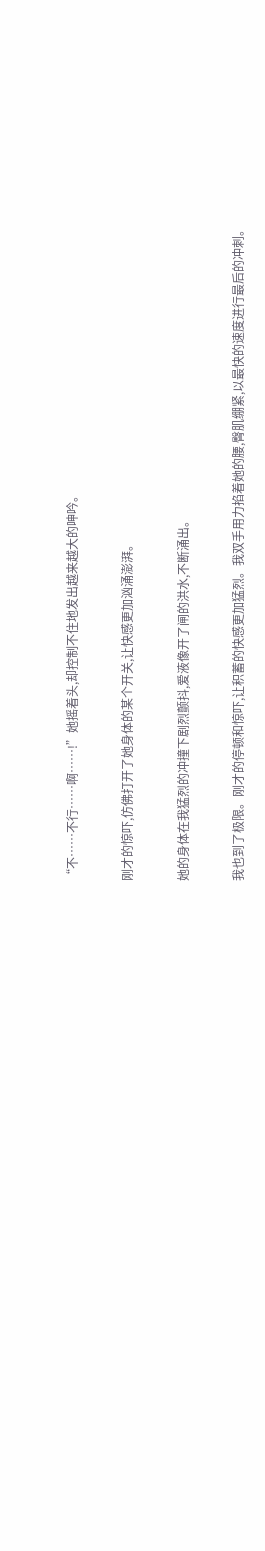“不……不行……啊……!”她摇着头,却控制不住地发出越来越大的呻吟。

刚才的惊吓,仿佛打开了她身体的某个开关,让快感更加汹涌澎湃。

她的身体在我猛烈的冲撞下剧烈颤抖,爱液像开了闸的洪水,不断涌出。

我也到了极限。刚才的停顿和惊吓,让积蓄的快感更加猛烈。我双手用力掐着她的腰,臀肌绷紧,以最快的速度进行最后的冲刺。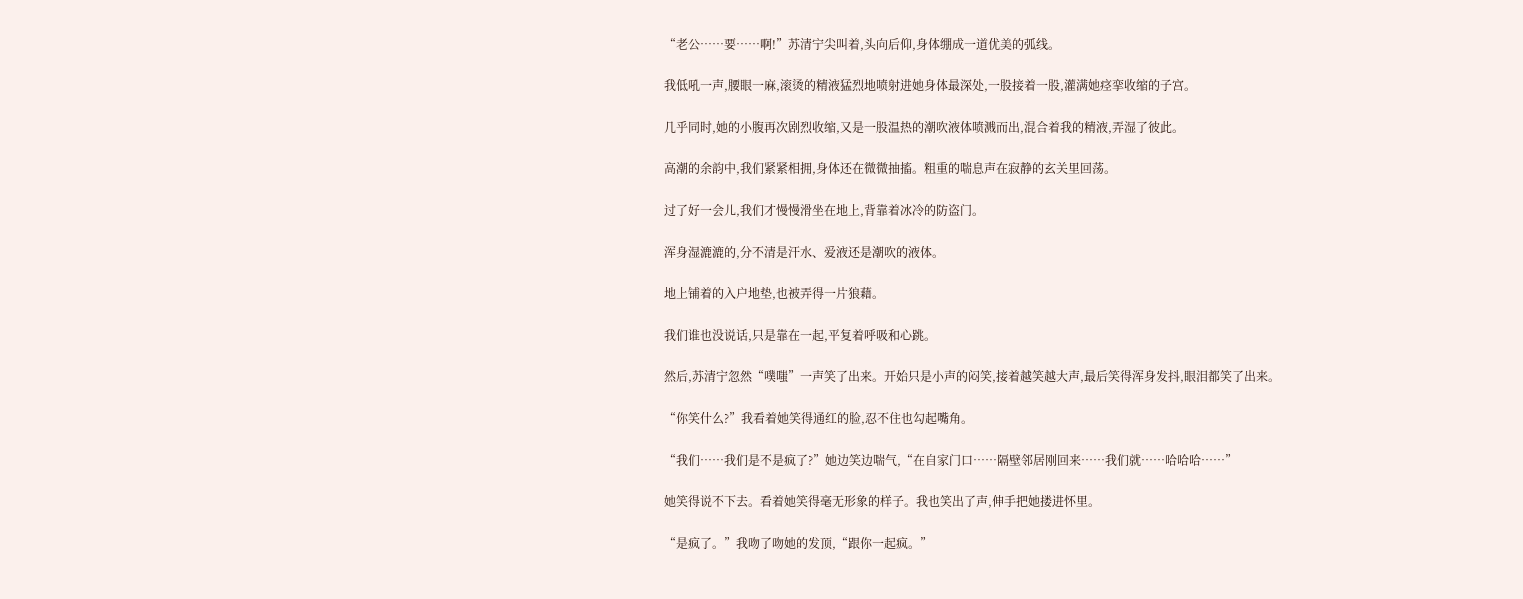“老公……要……啊!”苏清宁尖叫着,头向后仰,身体绷成一道优美的弧线。

我低吼一声,腰眼一麻,滚烫的精液猛烈地喷射进她身体最深处,一股接着一股,灌满她痉挛收缩的子宫。

几乎同时,她的小腹再次剧烈收缩,又是一股温热的潮吹液体喷溅而出,混合着我的精液,弄湿了彼此。

高潮的余韵中,我们紧紧相拥,身体还在微微抽搐。粗重的喘息声在寂静的玄关里回荡。

过了好一会儿,我们才慢慢滑坐在地上,背靠着冰冷的防盗门。

浑身湿漉漉的,分不清是汗水、爱液还是潮吹的液体。

地上铺着的入户地垫,也被弄得一片狼藉。

我们谁也没说话,只是靠在一起,平复着呼吸和心跳。

然后,苏清宁忽然“噗嗤”一声笑了出来。开始只是小声的闷笑,接着越笑越大声,最后笑得浑身发抖,眼泪都笑了出来。

“你笑什么?”我看着她笑得通红的脸,忍不住也勾起嘴角。

“我们……我们是不是疯了?”她边笑边喘气,“在自家门口……隔壁邻居刚回来……我们就……哈哈哈……”

她笑得说不下去。看着她笑得毫无形象的样子。我也笑出了声,伸手把她搂进怀里。

“是疯了。”我吻了吻她的发顶,“跟你一起疯。”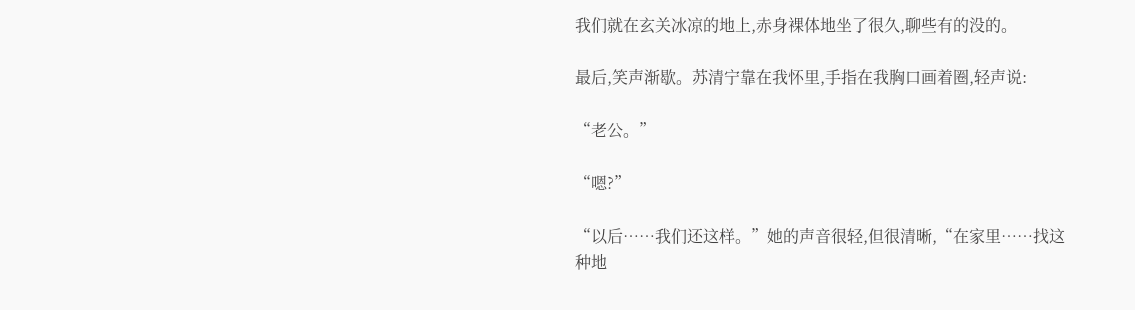我们就在玄关冰凉的地上,赤身裸体地坐了很久,聊些有的没的。

最后,笑声渐歇。苏清宁靠在我怀里,手指在我胸口画着圈,轻声说:

“老公。”

“嗯?”

“以后……我们还这样。”她的声音很轻,但很清晰,“在家里……找这种地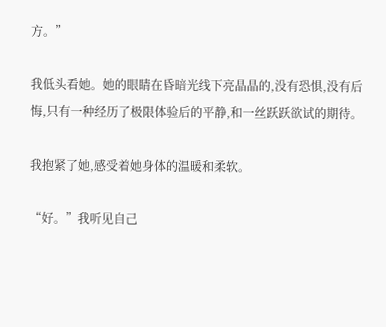方。”

我低头看她。她的眼睛在昏暗光线下亮晶晶的,没有恐惧,没有后悔,只有一种经历了极限体验后的平静,和一丝跃跃欲试的期待。

我抱紧了她,感受着她身体的温暖和柔软。

“好。”我听见自己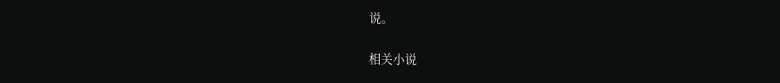说。

相关小说